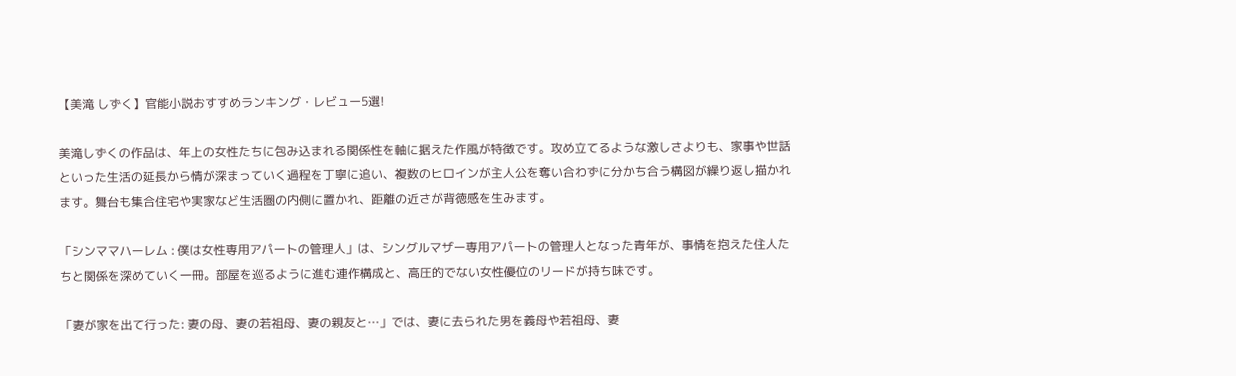【美滝 しずく】官能小説おすすめランキング・レビュー5選!

美滝しずくの作品は、年上の女性たちに包み込まれる関係性を軸に据えた作風が特徴です。攻め立てるような激しさよりも、家事や世話といった生活の延長から情が深まっていく過程を丁寧に追い、複数のヒロインが主人公を奪い合わずに分かち合う構図が繰り返し描かれます。舞台も集合住宅や実家など生活圏の内側に置かれ、距離の近さが背徳感を生みます。

「シンママハーレム : 僕は女性専用アパートの管理人」は、シングルマザー専用アパートの管理人となった青年が、事情を抱えた住人たちと関係を深めていく一冊。部屋を巡るように進む連作構成と、高圧的でない女性優位のリードが持ち味です。

「妻が家を出て行った: 妻の母、妻の若祖母、妻の親友と…」では、妻に去られた男を義母や若祖母、妻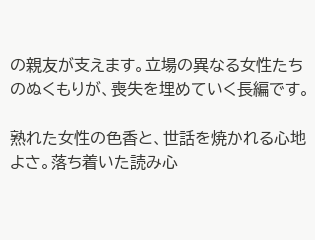の親友が支えます。立場の異なる女性たちのぬくもりが、喪失を埋めていく長編です。

熟れた女性の色香と、世話を焼かれる心地よさ。落ち着いた読み心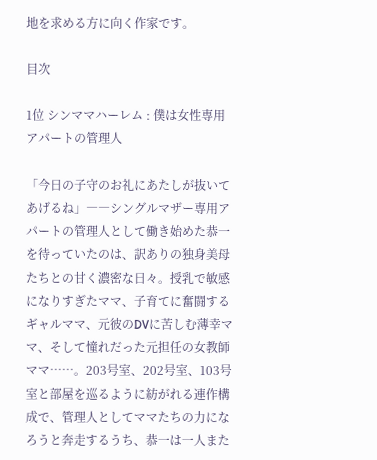地を求める方に向く作家です。

目次

1位 シンママハーレム : 僕は女性専用アパートの管理人

「今日の子守のお礼にあたしが抜いてあげるね」――シングルマザー専用アパートの管理人として働き始めた恭一を待っていたのは、訳ありの独身美母たちとの甘く濃密な日々。授乳で敏感になりすぎたママ、子育てに奮闘するギャルママ、元彼のDVに苦しむ薄幸ママ、そして憧れだった元担任の女教師ママ……。203号室、202号室、103号室と部屋を巡るように紡がれる連作構成で、管理人としてママたちの力になろうと奔走するうち、恭一は一人また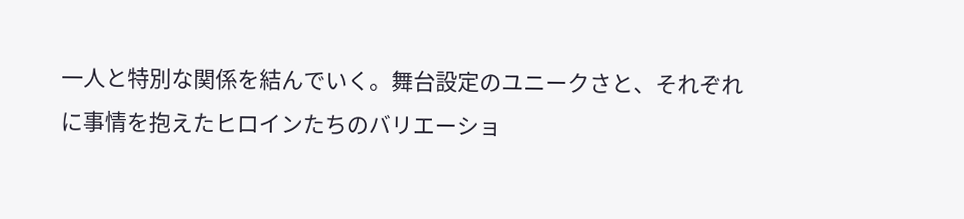一人と特別な関係を結んでいく。舞台設定のユニークさと、それぞれに事情を抱えたヒロインたちのバリエーショ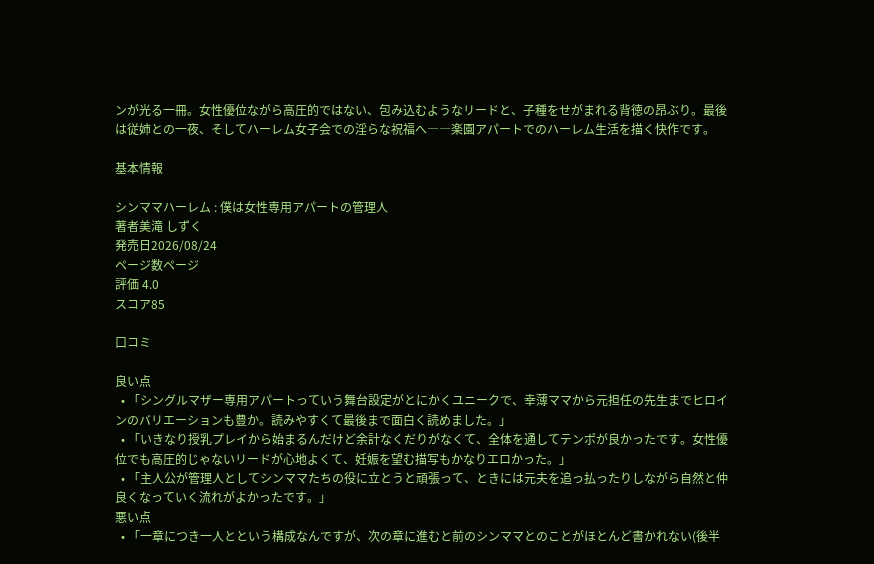ンが光る一冊。女性優位ながら高圧的ではない、包み込むようなリードと、子種をせがまれる背徳の昂ぶり。最後は従姉との一夜、そしてハーレム女子会での淫らな祝福へ――楽園アパートでのハーレム生活を描く快作です。

基本情報

シンママハーレム : 僕は女性専用アパートの管理人
著者美滝 しずく
発売日2026/08/24
ページ数ページ
評価 4.0
スコア85

口コミ

良い点
  • 「シングルマザー専用アパートっていう舞台設定がとにかくユニークで、幸薄ママから元担任の先生までヒロインのバリエーションも豊か。読みやすくて最後まで面白く読めました。」
  • 「いきなり授乳プレイから始まるんだけど余計なくだりがなくて、全体を通してテンポが良かったです。女性優位でも高圧的じゃないリードが心地よくて、妊娠を望む描写もかなりエロかった。」
  • 「主人公が管理人としてシンママたちの役に立とうと頑張って、ときには元夫を追っ払ったりしながら自然と仲良くなっていく流れがよかったです。」
悪い点
  • 「一章につき一人とという構成なんですが、次の章に進むと前のシンママとのことがほとんど書かれない(後半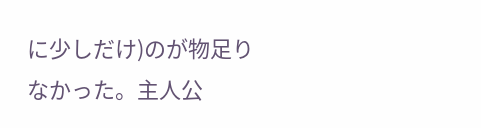に少しだけ)のが物足りなかった。主人公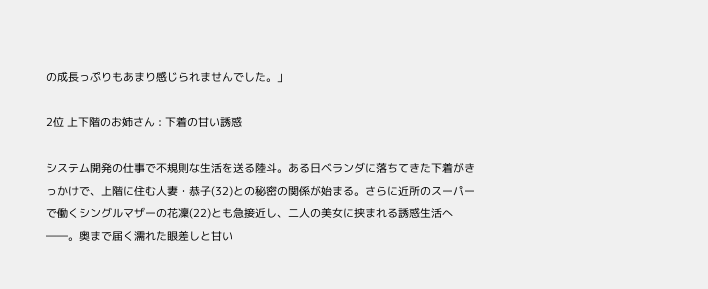の成長っぷりもあまり感じられませんでした。」

2位 上下階のお姉さん : 下着の甘い誘惑

システム開発の仕事で不規則な生活を送る陸斗。ある日ベランダに落ちてきた下着がきっかけで、上階に住む人妻・恭子(32)との秘密の関係が始まる。さらに近所のスーパーで働くシングルマザーの花凜(22)とも急接近し、二人の美女に挟まれる誘惑生活へ――。奥まで届く濡れた眼差しと甘い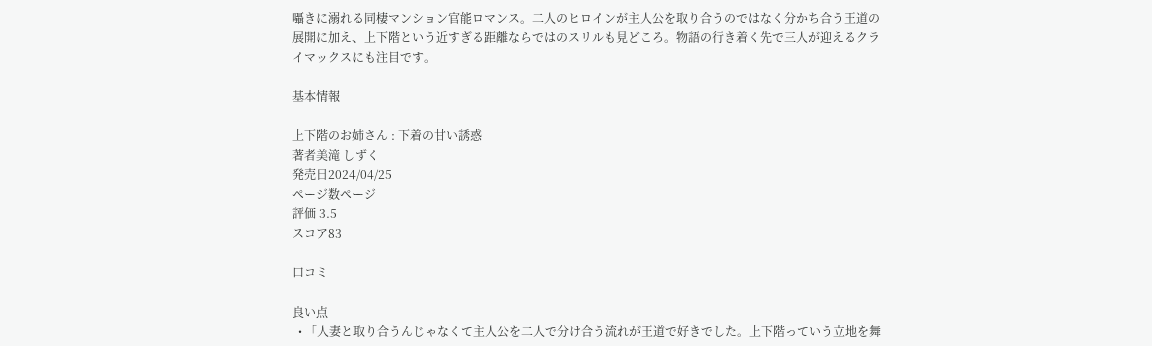囁きに溺れる同棲マンション官能ロマンス。二人のヒロインが主人公を取り合うのではなく分かち合う王道の展開に加え、上下階という近すぎる距離ならではのスリルも見どころ。物語の行き着く先で三人が迎えるクライマックスにも注目です。

基本情報

上下階のお姉さん : 下着の甘い誘惑
著者美滝 しずく
発売日2024/04/25
ページ数ページ
評価 3.5
スコア83

口コミ

良い点
  • 「人妻と取り合うんじゃなくて主人公を二人で分け合う流れが王道で好きでした。上下階っていう立地を舞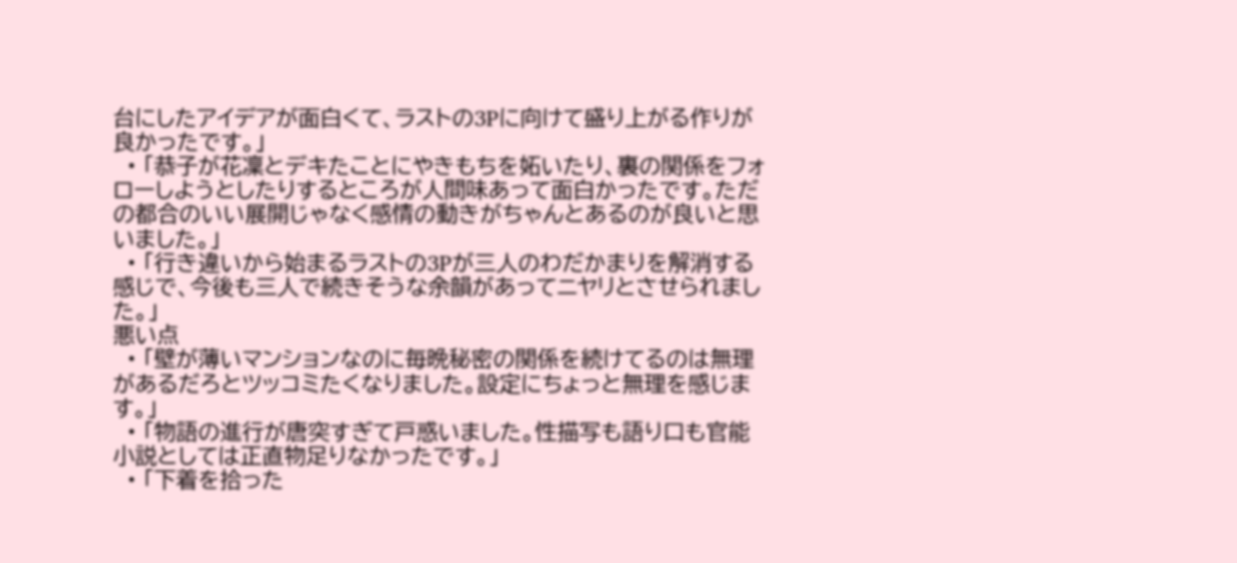台にしたアイデアが面白くて、ラストの3Pに向けて盛り上がる作りが良かったです。」
  • 「恭子が花凜とデキたことにやきもちを妬いたり、裏の関係をフォローしようとしたりするところが人間味あって面白かったです。ただの都合のいい展開じゃなく感情の動きがちゃんとあるのが良いと思いました。」
  • 「行き違いから始まるラストの3Pが三人のわだかまりを解消する感じで、今後も三人で続きそうな余韻があってニヤリとさせられました。」
悪い点
  • 「壁が薄いマンションなのに毎晩秘密の関係を続けてるのは無理があるだろとツッコミたくなりました。設定にちょっと無理を感じます。」
  • 「物語の進行が唐突すぎて戸惑いました。性描写も語り口も官能小説としては正直物足りなかったです。」
  • 「下着を拾った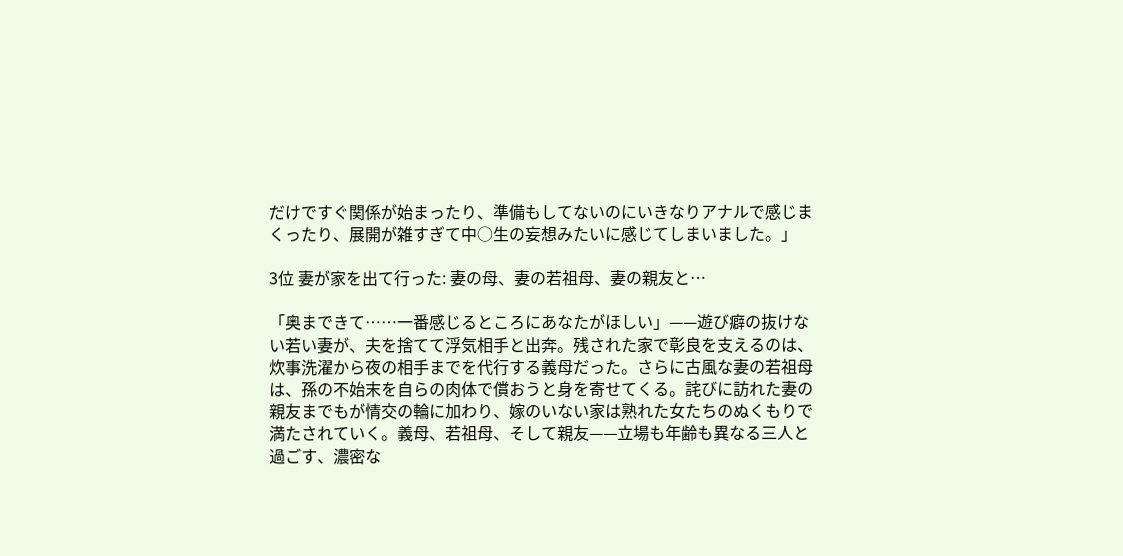だけですぐ関係が始まったり、準備もしてないのにいきなりアナルで感じまくったり、展開が雑すぎて中○生の妄想みたいに感じてしまいました。」

3位 妻が家を出て行った: 妻の母、妻の若祖母、妻の親友と…

「奥まできて……一番感じるところにあなたがほしい」——遊び癖の抜けない若い妻が、夫を捨てて浮気相手と出奔。残された家で彰良を支えるのは、炊事洗濯から夜の相手までを代行する義母だった。さらに古風な妻の若祖母は、孫の不始末を自らの肉体で償おうと身を寄せてくる。詫びに訪れた妻の親友までもが情交の輪に加わり、嫁のいない家は熟れた女たちのぬくもりで満たされていく。義母、若祖母、そして親友——立場も年齢も異なる三人と過ごす、濃密な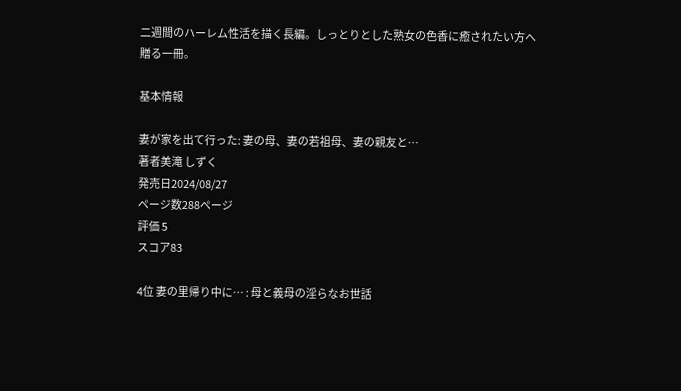二週間のハーレム性活を描く長編。しっとりとした熟女の色香に癒されたい方へ贈る一冊。

基本情報

妻が家を出て行った: 妻の母、妻の若祖母、妻の親友と…
著者美滝 しずく
発売日2024/08/27
ページ数288ページ
評価 5
スコア83

4位 妻の里帰り中に… : 母と義母の淫らなお世話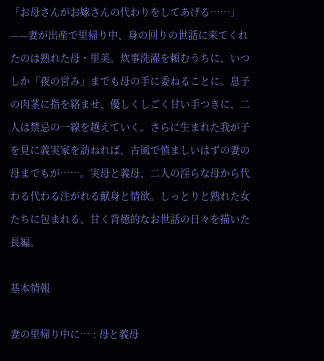「お母さんがお嫁さんの代わりをしてあげる……」——妻が出産で里帰り中、身の回りの世話に来てくれたのは熟れた母・里美。炊事洗濯を頼むうちに、いつしか「夜の営み」までも母の手に委ねることに。息子の肉茎に指を絡ませ、優しくしごく甘い手つきに、二人は禁忌の一線を越えていく。さらに生まれた我が子を見に義実家を訪ねれば、古風で慎ましいはずの妻の母までもが……。実母と義母、二人の淫らな母から代わる代わる注がれる献身と情欲。しっとりと熟れた女たちに包まれる、甘く背徳的なお世話の日々を描いた長編。

基本情報

妻の里帰り中に… : 母と義母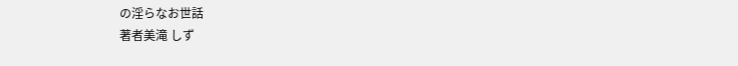の淫らなお世話
著者美滝 しず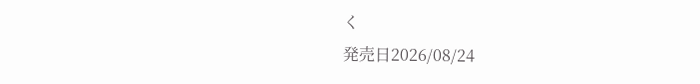く
発売日2026/08/24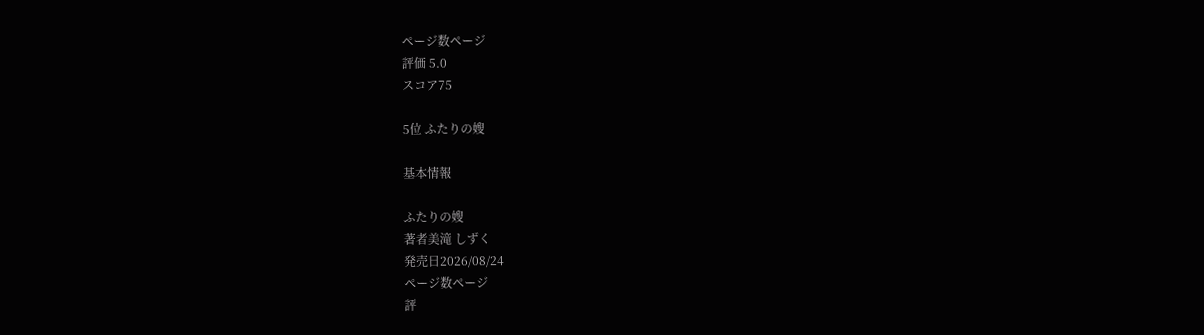ページ数ページ
評価 5.0
スコア75

5位 ふたりの嫂

基本情報

ふたりの嫂
著者美滝 しずく
発売日2026/08/24
ページ数ページ
評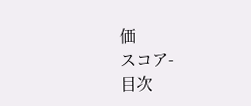価
スコア-
目次